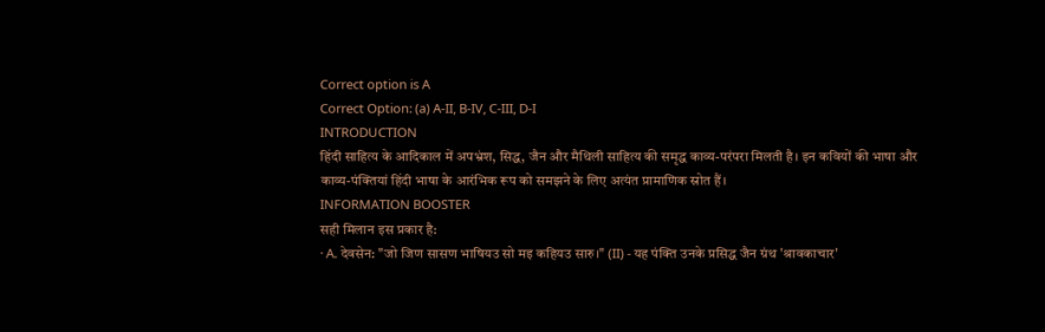Correct option is A
Correct Option: (a) A-II, B-IV, C-III, D-I
INTRODUCTION
हिंदी साहित्य के आदिकाल में अपभ्रंश, सिद्ध, जैन और मैथिली साहित्य की समृद्ध काव्य-परंपरा मिलती है। इन कवियों की भाषा और काव्य-पंक्तियां हिंदी भाषा के आरंभिक रूप को समझने के लिए अत्यंत प्रामाणिक स्रोत हैं।
INFORMATION BOOSTER
सही मिलान इस प्रकार है:
· A. देवसेन: "जो जिण सासण भाषियउ सो मइ कहियउ सारु।" (II) - यह पंक्ति उनके प्रसिद्ध जैन ग्रंथ 'श्रावकाचार'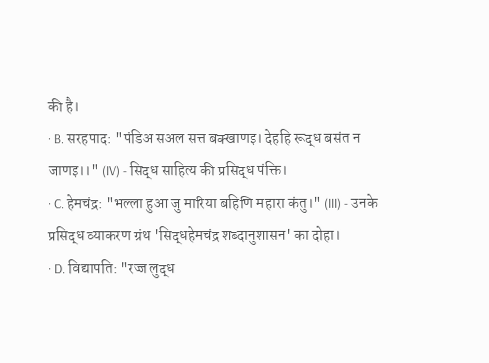की है।
· B. सरहपाद: "पंडिअ सअल सत्त बक्खाणइ। देहहि रूद्ध बसंत न जाणइ।।" (IV) - सिद्ध साहित्य की प्रसिद्ध पंक्ति।
· C. हेमचंद्र: "भल्ला हुआ जु मारिया बहिणि महारा कंतु।" (III) - उनके प्रसिद्ध व्याकरण ग्रंथ 'सिद्धहेमचंद्र शब्दानुशासन' का दोहा।
· D. विद्यापति: "रज्ज लुद्ध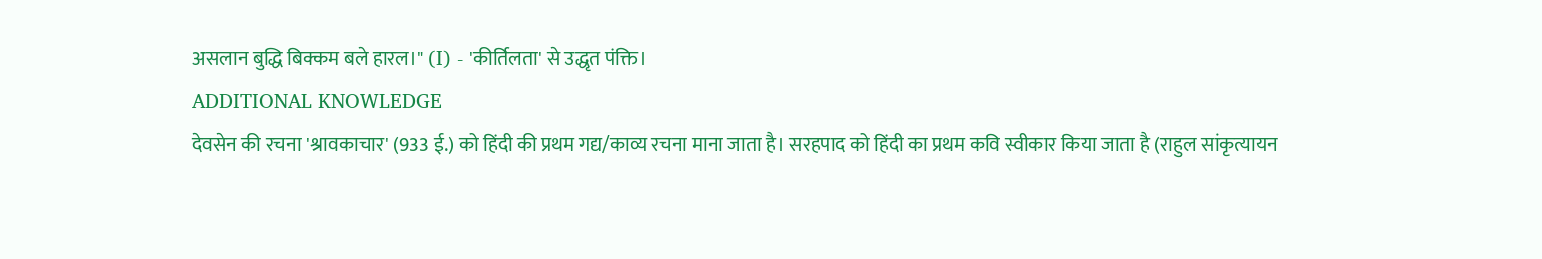असलान बुद्धि बिक्कम बले हारल।" (I) - 'कीर्तिलता' से उद्धृत पंक्ति।
ADDITIONAL KNOWLEDGE
देवसेन की रचना 'श्रावकाचार' (933 ई.) को हिंदी की प्रथम गद्य/काव्य रचना माना जाता है। सरहपाद को हिंदी का प्रथम कवि स्वीकार किया जाता है (राहुल सांकृत्यायन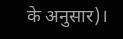के अनुसार)।